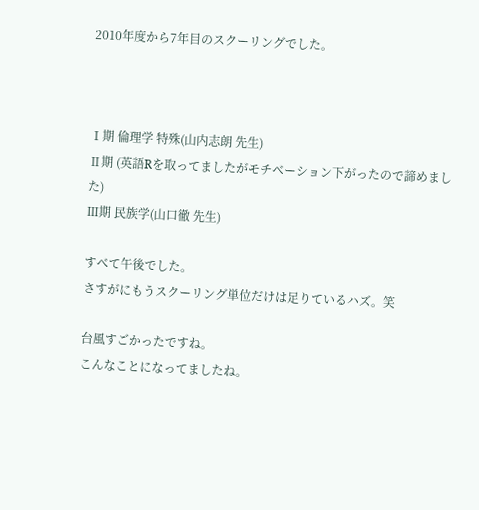2010年度から7年目のスクーリングでした。



Ⅰ期 倫理学 特殊(山内志朗 先生)
Ⅱ期 (英語Rを取ってましたがモチベーション下がったので諦めました)
Ⅲ期 民族学(山口徹 先生)

すべて午後でした。
さすがにもうスクーリング単位だけは足りているハズ。笑

台風すごかったですね。
こんなことになってましたね。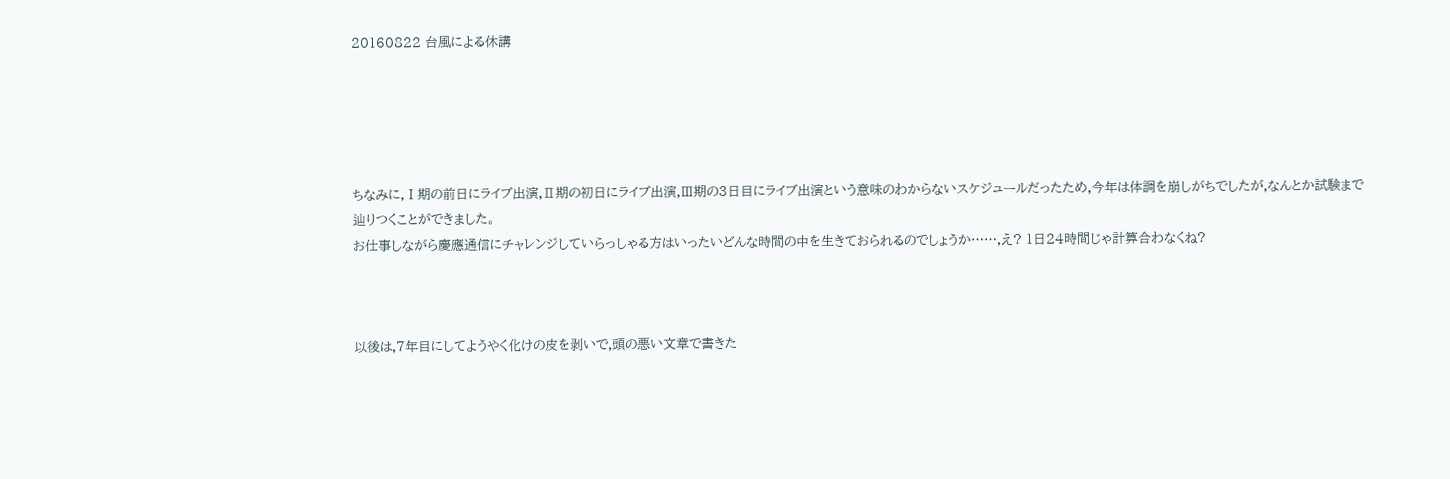20160822 台風による休講





ちなみに,Ⅰ期の前日にライブ出演,Ⅱ期の初日にライブ出演,Ⅲ期の3日目にライブ出演という意味のわからないスケジュールだったため,今年は体調を崩しがちでしたが,なんとか試験まで辿りつくことができました。
お仕事しながら慶應通信にチャレンジしていらっしゃる方はいったいどんな時間の中を生きておられるのでしょうか……,え? 1日24時間じゃ計算合わなくね?



以後は,7年目にしてようやく化けの皮を剥いで,頭の悪い文章で書きた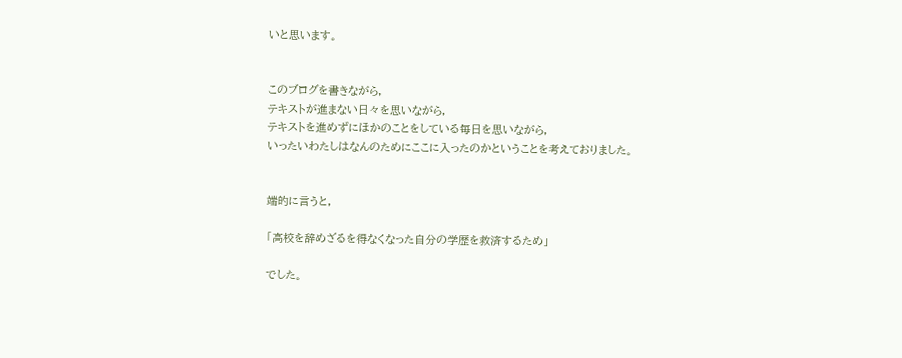いと思います。


このブログを書きながら,
テキストが進まない日々を思いながら,
テキストを進めずにほかのことをしている毎日を思いながら,
いったいわたしはなんのためにここに入ったのかということを考えておりました。


端的に言うと,

「高校を辞めざるを得なくなった自分の学歴を救済するため」

でした。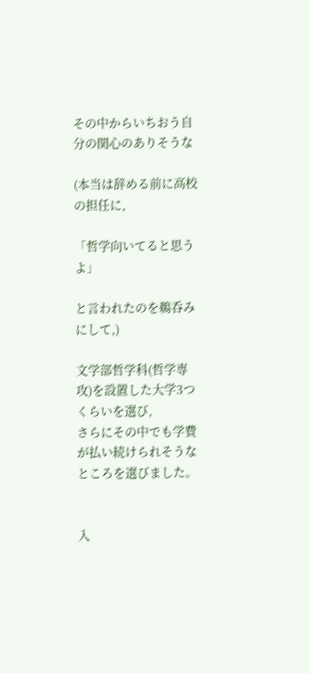その中からいちおう自分の関心のありそうな

(本当は辞める前に高校の担任に,

「哲学向いてると思うよ」

と言われたのを鵜呑みにして,)

文学部哲学科(哲学専攻)を設置した大学3つくらいを選び,
さらにその中でも学費が払い続けられそうなところを選びました。


入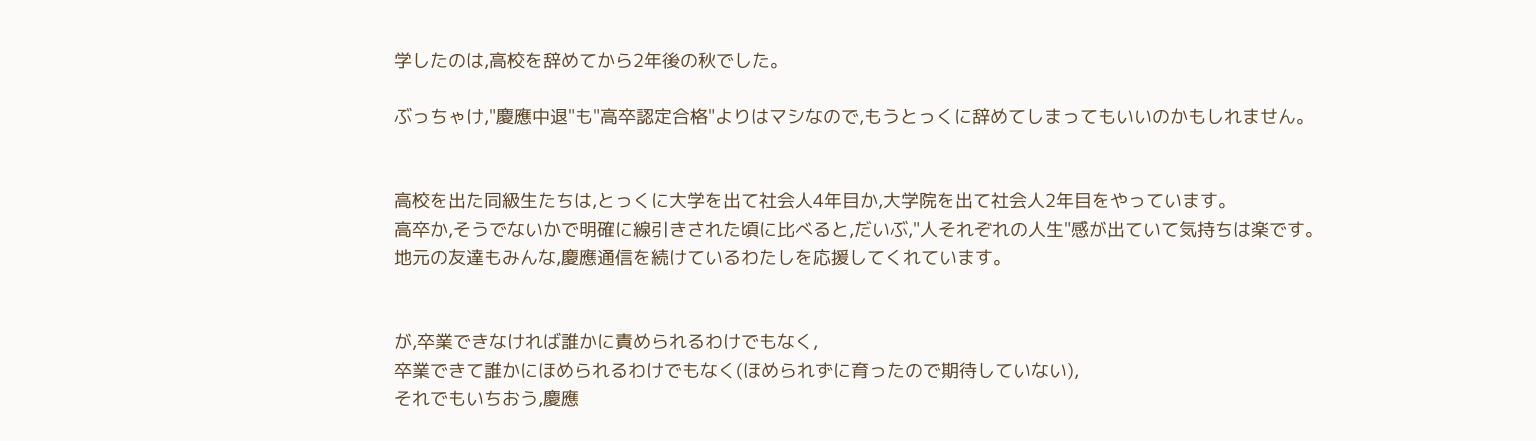学したのは,高校を辞めてから2年後の秋でした。

ぶっちゃけ,"慶應中退"も"高卒認定合格"よりはマシなので,もうとっくに辞めてしまってもいいのかもしれません。


高校を出た同級生たちは,とっくに大学を出て社会人4年目か,大学院を出て社会人2年目をやっています。
高卒か,そうでないかで明確に線引きされた頃に比べると,だいぶ,"人それぞれの人生"感が出ていて気持ちは楽です。
地元の友達もみんな,慶應通信を続けているわたしを応援してくれています。


が,卒業できなければ誰かに責められるわけでもなく,
卒業できて誰かにほめられるわけでもなく(ほめられずに育ったので期待していない),
それでもいちおう,慶應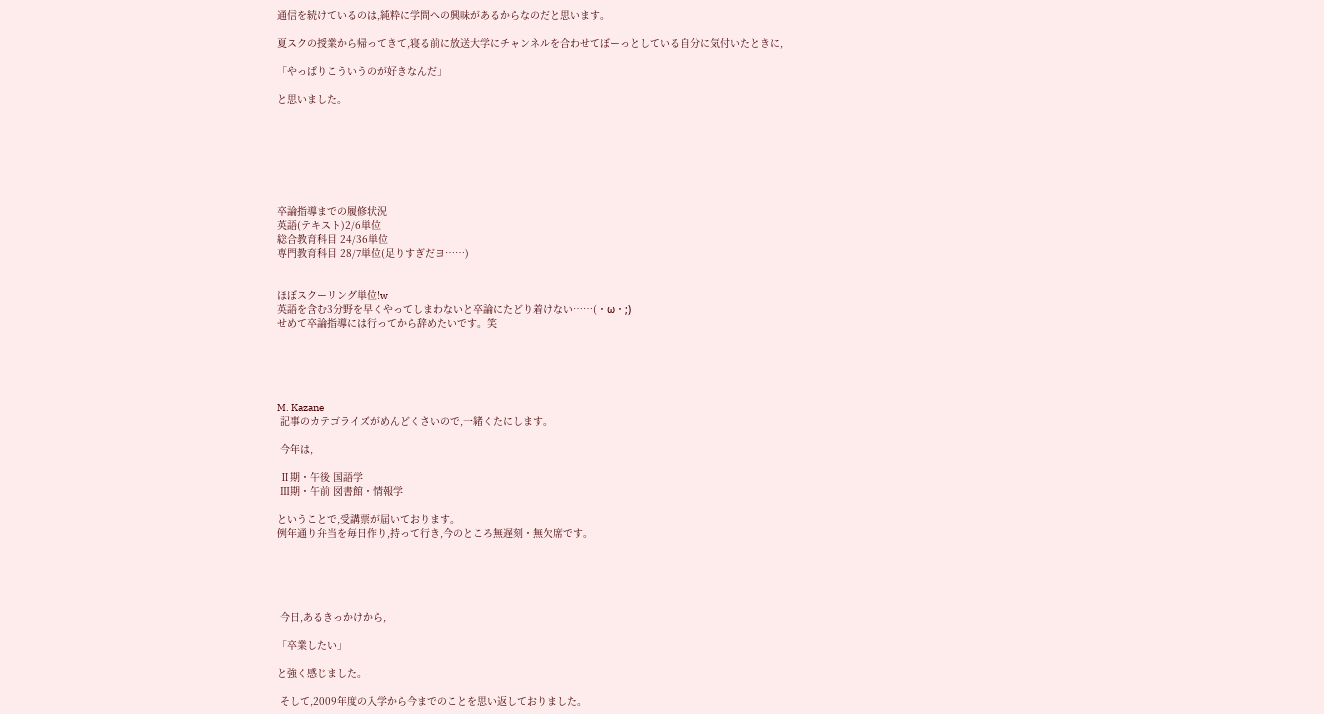通信を続けているのは,純粋に学問への興味があるからなのだと思います。

夏スクの授業から帰ってきて,寝る前に放送大学にチャンネルを合わせてぼーっとしている自分に気付いたときに,

「やっぱりこういうのが好きなんだ」

と思いました。







卒論指導までの履修状況
英語(テキスト)2/6単位
総合教育科目 24/36単位
専門教育科目 28/7単位(足りすぎだヨ……)


ほぼスクーリング単位!w
英語を含む3分野を早くやってしまわないと卒論にたどり着けない……(・ω・;)
せめて卒論指導には行ってから辞めたいです。笑





M. Kazane
 記事のカテゴライズがめんどくさいので,一緒くたにします。

 今年は,

 Ⅱ期・午後 国語学
 Ⅲ期・午前 図書館・情報学

ということで,受講票が届いております。
例年通り弁当を毎日作り,持って行き,今のところ無遅刻・無欠席です。





 今日,あるきっかけから,

「卒業したい」

と強く感じました。

 そして,2009年度の入学から今までのことを思い返しておりました。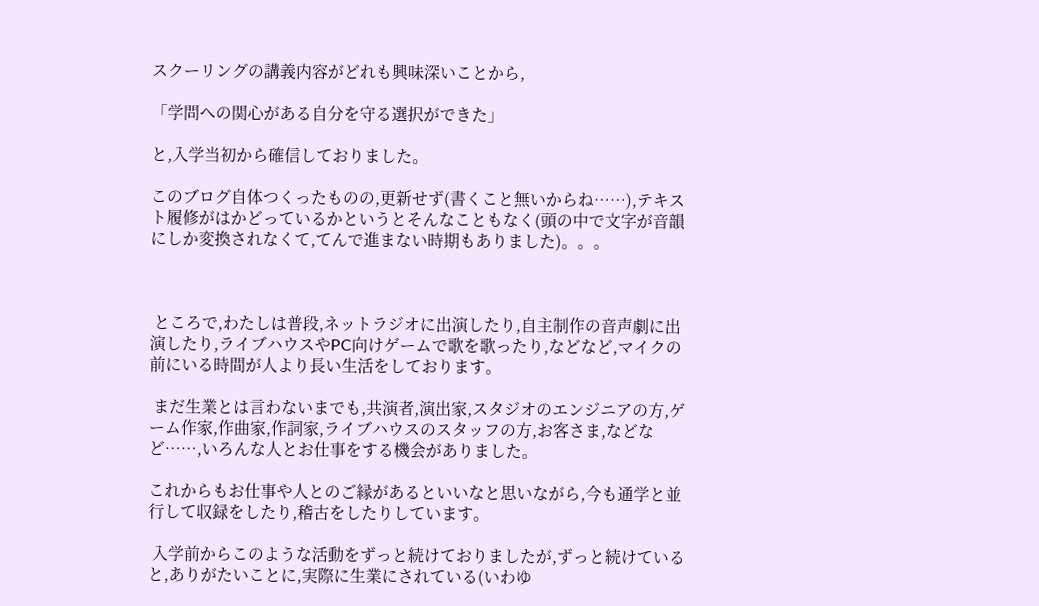スクーリングの講義内容がどれも興味深いことから,

「学問への関心がある自分を守る選択ができた」

と,入学当初から確信しておりました。

このブログ自体つくったものの,更新せず(書くこと無いからね……),テキスト履修がはかどっているかというとそんなこともなく(頭の中で文字が音韻にしか変換されなくて,てんで進まない時期もありました)。。。



 ところで,わたしは普段,ネットラジオに出演したり,自主制作の音声劇に出演したり,ライブハウスやPC向けゲームで歌を歌ったり,などなど,マイクの前にいる時間が人より長い生活をしております。

 まだ生業とは言わないまでも,共演者,演出家,スタジオのエンジニアの方,ゲーム作家,作曲家,作詞家,ライブハウスのスタッフの方,お客さま,などなど……,いろんな人とお仕事をする機会がありました。

これからもお仕事や人とのご縁があるといいなと思いながら,今も通学と並行して収録をしたり,稽古をしたりしています。

 入学前からこのような活動をずっと続けておりましたが,ずっと続けていると,ありがたいことに,実際に生業にされている(いわゆ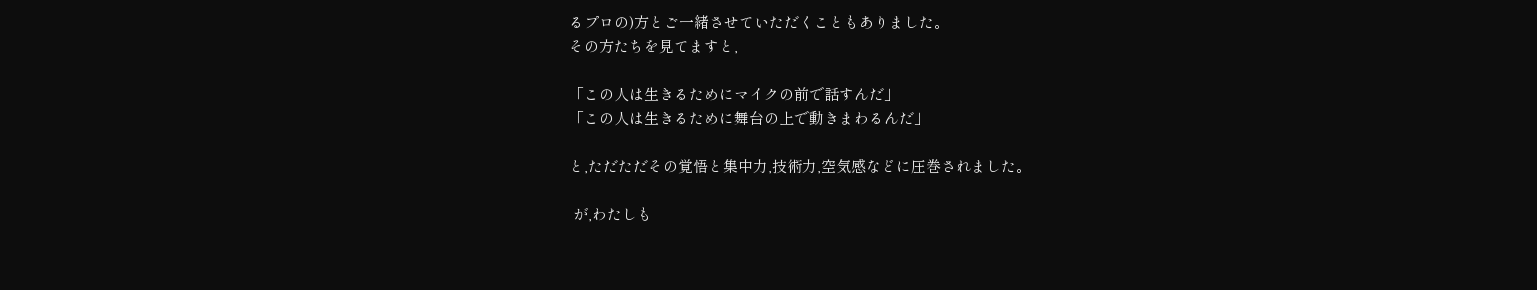るプロの)方とご一緒させていただくこともありました。
その方たちを見てますと,

「この人は生きるためにマイクの前で話すんだ」
「この人は生きるために舞台の上で動きまわるんだ」

と,ただただその覚悟と集中力,技術力,空気感などに圧巻されました。

 が,わたしも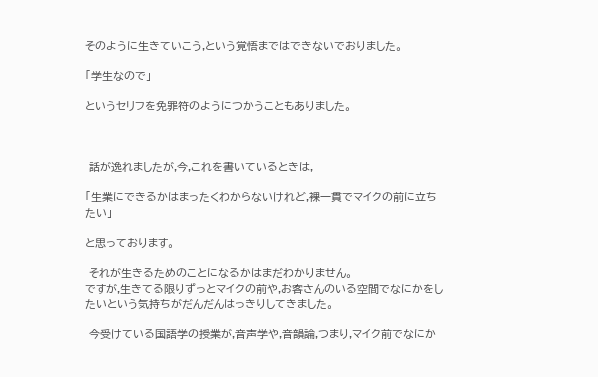そのように生きていこう,という覚悟まではできないでおりました。

「学生なので」

というセリフを免罪符のようにつかうこともありました。



 話が逸れましたが,今,これを書いているときは,

「生業にできるかはまったくわからないけれど,裸一貫でマイクの前に立ちたい」

と思っております。

 それが生きるためのことになるかはまだわかりません。
ですが,生きてる限りずっとマイクの前や,お客さんのいる空間でなにかをしたいという気持ちがだんだんはっきりしてきました。

 今受けている国語学の授業が,音声学や,音韻論,つまり,マイク前でなにか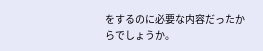をするのに必要な内容だったからでしょうか。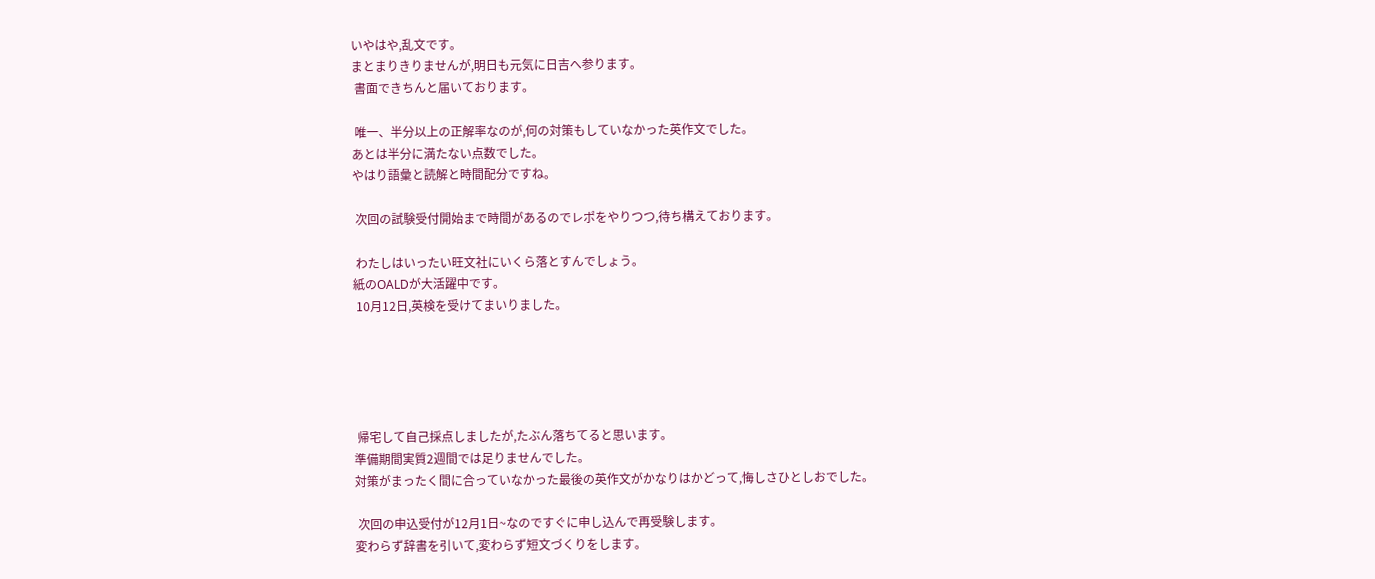いやはや,乱文です。
まとまりきりませんが,明日も元気に日吉へ参ります。
 書面できちんと届いております。

 唯一、半分以上の正解率なのが,何の対策もしていなかった英作文でした。
あとは半分に満たない点数でした。
やはり語彙と読解と時間配分ですね。

 次回の試験受付開始まで時間があるのでレポをやりつつ,待ち構えております。

 わたしはいったい旺文社にいくら落とすんでしょう。
紙のOALDが大活躍中です。
 10月12日,英検を受けてまいりました。





 帰宅して自己採点しましたが,たぶん落ちてると思います。
準備期間実質2週間では足りませんでした。
対策がまったく間に合っていなかった最後の英作文がかなりはかどって,悔しさひとしおでした。

 次回の申込受付が12月1日~なのですぐに申し込んで再受験します。
変わらず辞書を引いて,変わらず短文づくりをします。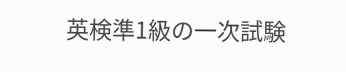英検準1級の一次試験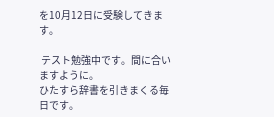を10月12日に受験してきます。

 テスト勉強中です。間に合いますように。
ひたすら辞書を引きまくる毎日です。